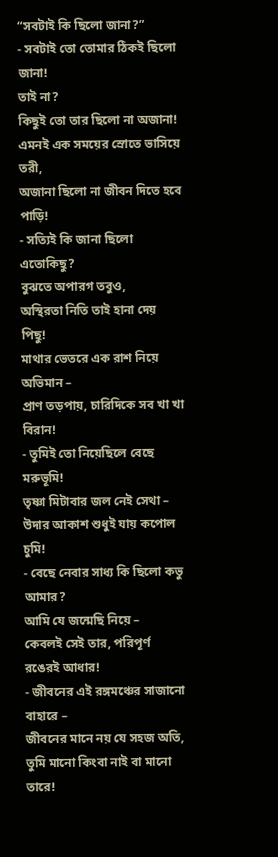“সবটাই কি ছিলো জানা?”
- সবটাই তো তোমার ঠিকই ছিলো জানা!
তাই না?
কিছুই তো তার ছিলো না অজানা!
এমনই এক সময়ের স্রোতে ভাসিয়ে তরী,
অজানা ছিলো না জীবন দিতে হবে পাড়ি!
- সত্যিই কি জানা ছিলো এতোকিছু?
বুঝতে অপারগ তবুও,
অস্থিরতা নিতি তাই হানা দেয় পিছু!
মাথার ভেতরে এক রাশ নিয়ে অভিমান –
প্রাণ তড়পায়, চারিদিকে সব খা খা বিরান!
- তুমিই তো নিয়েছিলে বেছে মরুভূমি!
তৃষ্ণা মিটাবার জল নেই সেথা –
উদার আকাশ শুধুই যায় কপোল চুমি!
- বেছে নেবার সাধ্য কি ছিলো কভু আমার?
আমি যে জন্মেছি নিয়ে –
কেবলই সেই তার, পরিপূর্ণ রঙেরই আধার!
- জীবনের এই রঙ্গমঞ্চের সাজানো বাহারে –
জীবনের মানে নয় যে সহজ অতি,
তুমি মানো কিংবা নাই বা মানো তারে!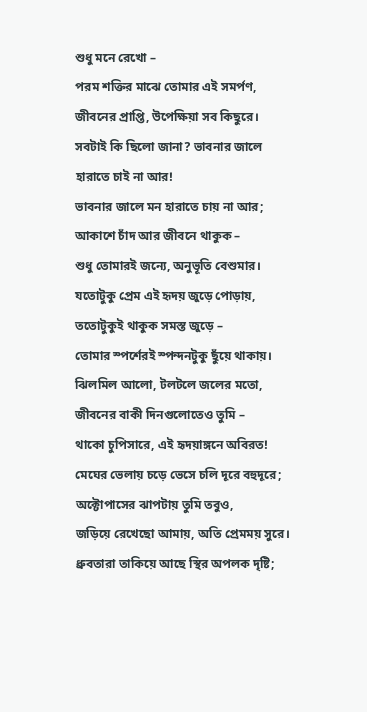শুধু মনে রেখো –
পরম শক্তির মাঝে তোমার এই সমর্পণ,
জীবনের প্রাপ্তি, উপেক্ষিয়া সব কিছুরে।
সবটাই কি ছিলো জানা? ভাবনার জালে হারাতে চাই না আর!
ভাবনার জালে মন হারাতে চায় না আর;
আকাশে চাঁদ আর জীবনে থাকুক –
শুধু তোমারই জন্যে, অনুভূতি বেশুমার।
যতোটুকু প্রেম এই হৃদয় জুড়ে পোড়ায়,
ততোটুকুই থাকুক সমস্ত জুড়ে –
তোমার স্পর্শেরই স্পন্দনটুকু ছুঁয়ে থাকায়।
ঝিলমিল আলো, টলটলে জলের মতো,
জীবনের বাকী দিনগুলোতেও তুমি –
থাকো চুপিসারে, এই হৃদয়াঙ্গনে অবিরত!
মেঘের ভেলায় চড়ে ভেসে চলি দূরে বহুদূরে;
অক্টোপাসের ঝাপটায় তুমি তবুও,
জড়িয়ে রেখেছো আমায়, অতি প্রেমময় সুরে।
ধ্রুবতারা তাকিয়ে আছে স্থির অপলক দৃষ্টি;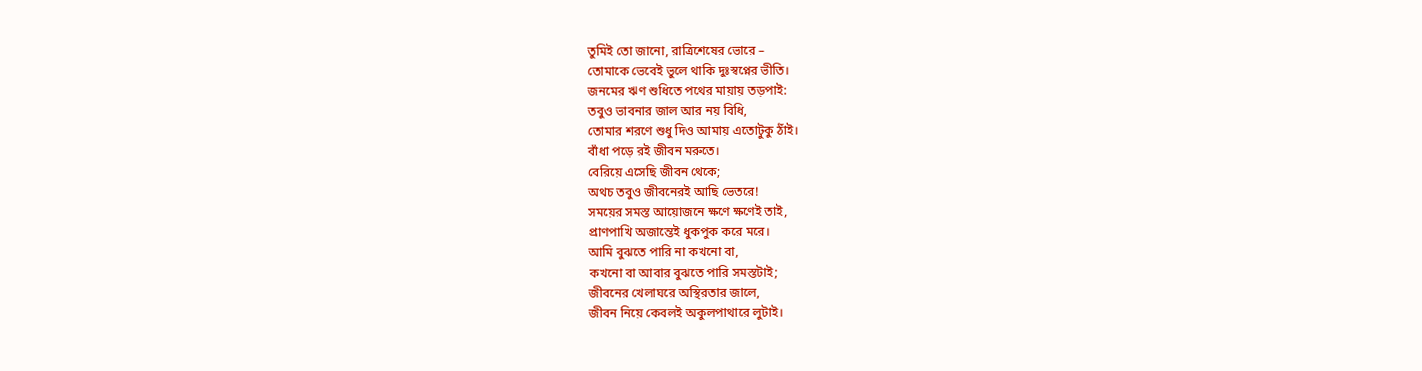তুমিই তো জানো, রাত্রিশেষের ভোরে –
তোমাকে ভেবেই ভুলে থাকি দুঃস্বপ্নের ভীতি।
জনমের ঋণ শুধিতে পথের মায়ায় তড়পাই:
তবুও ভাবনার জাল আর নয় বিধি,
তোমার শরণে শুধু দিও আমায় এতোটুকু ঠাঁই।
বাঁধা পড়ে রই জীবন মরুতে।
বেরিয়ে এসেছি জীবন থেকে;
অথচ তবুও জীবনেরই আছি ভেতরে!
সময়ের সমস্ত আয়োজনে ক্ষণে ক্ষণেই তাই,
প্রাণপাখি অজান্তেই ধুকপুক করে মরে।
আমি বুঝতে পারি না কখনো বা,
কখনো বা আবার বুঝতে পারি সমস্তটাই;
জীবনের খেলাঘরে অস্থিরতার জালে,
জীবন নিয়ে কেবলই অকুলপাথারে লুটাই।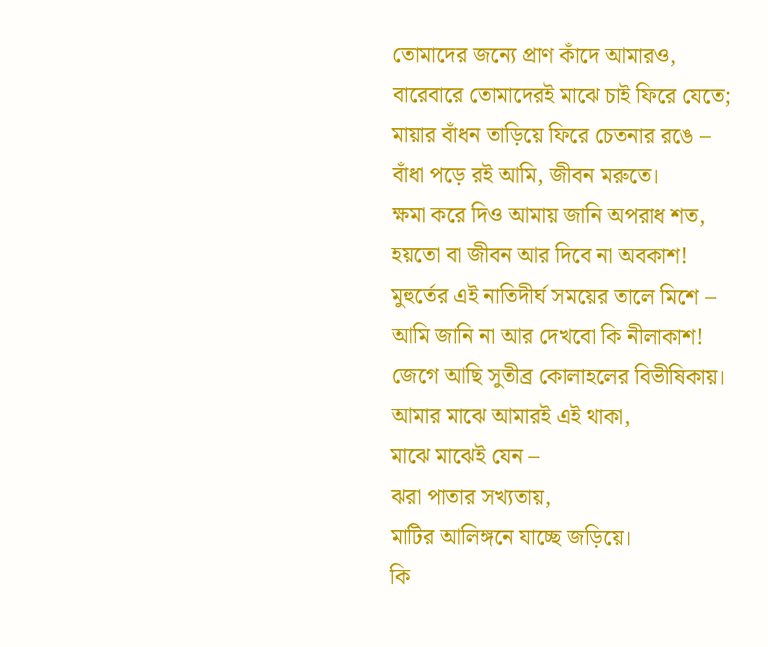তোমাদের জন্যে প্রাণ কাঁদে আমারও,
বারেবারে তোমাদেরই মাঝে চাই ফিরে যেতে;
মায়ার বাঁধন তাড়িয়ে ফিরে চেতনার রঙে –
বাঁধা পড়ে রই আমি, জীবন মরুতে।
ক্ষমা করে দিও আমায় জানি অপরাধ শত,
হয়তো বা জীবন আর দিবে না অবকাশ!
মুহুর্তের এই নাতিদীর্ঘ সময়ের তালে মিশে –
আমি জানি না আর দেখবো কি নীলাকাশ!
জেগে আছি সুতীব্র কোলাহলের বিভীষিকায়।
আমার মাঝে আমারই এই থাকা,
মাঝে মাঝেই যেন –
ঝরা পাতার সখ্যতায়,
মাটির আলিঙ্গনে যাচ্ছে জড়িয়ে।
কি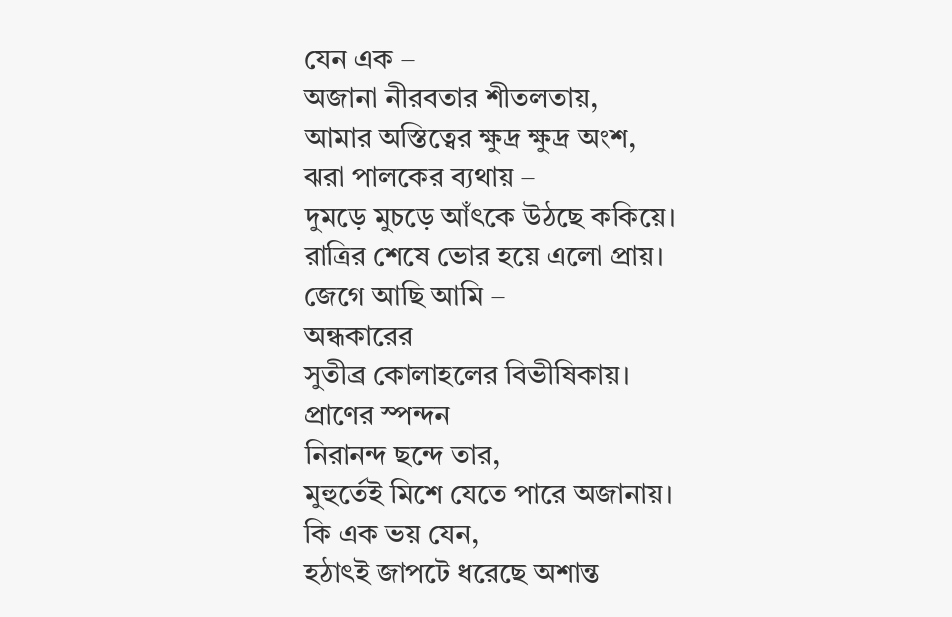যেন এক –
অজানা নীরবতার শীতলতায়,
আমার অস্তিত্বের ক্ষুদ্র ক্ষুদ্র অংশ,
ঝরা পালকের ব্যথায় –
দুমড়ে মুচড়ে আঁৎকে উঠছে ককিয়ে।
রাত্রির শেষে ভোর হয়ে এলো প্রায়।
জেগে আছি আমি –
অন্ধকারের
সুতীব্র কোলাহলের বিভীষিকায়।
প্রাণের স্পন্দন
নিরানন্দ ছন্দে তার,
মুহুর্তেই মিশে যেতে পারে অজানায়।
কি এক ভয় যেন,
হঠাৎই জাপটে ধরেছে অশান্ত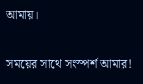আমায়।

সময়ের সাথে সংস্পর্শ আমার!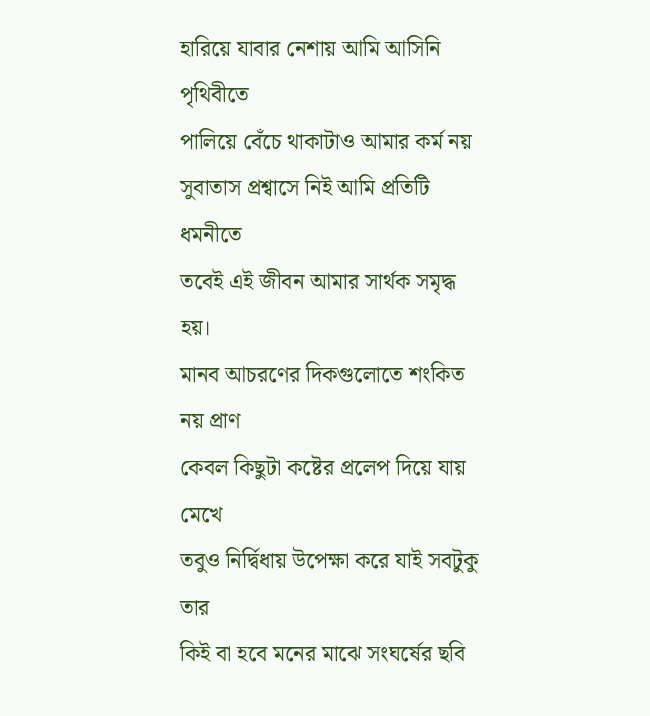হারিয়ে যাবার নেশায় আমি আসিনি পৃথিবীতে
পালিয়ে বেঁচে থাকাটাও আমার কর্ম নয়
সুবাতাস প্রশ্বাসে নিই আমি প্রতিটি ধমনীতে
তবেই এই জীবন আমার সার্থক সমৃদ্ধ হয়।
মানব আচরণের দিকগুলোতে শংকিত নয় প্রাণ
কেবল কিছুটা কষ্টের প্রলেপ দিয়ে যায় মেখে
তবুও নির্দ্বিধায় উপেক্ষা করে যাই সবটুকু তার
কিই বা হবে মনের মাঝে সংঘর্ষের ছবি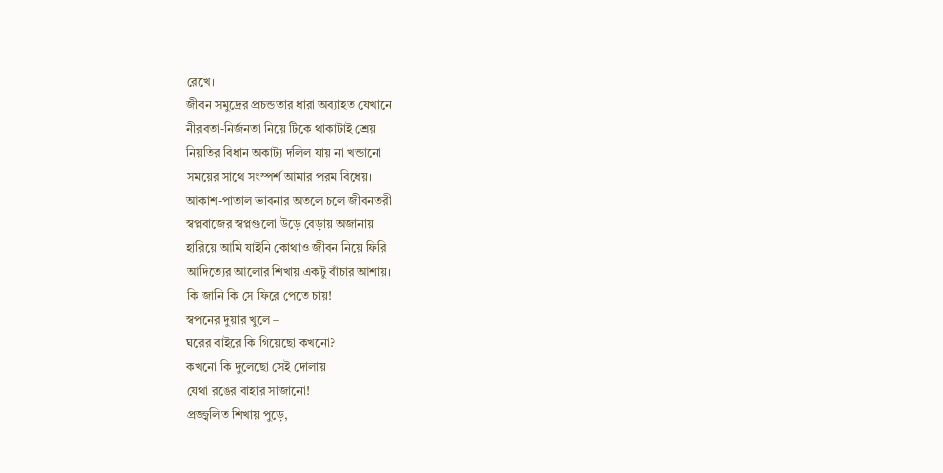রেখে।
জীবন সমুদ্রের প্রচন্ডতার ধারা অব্যাহত যেখানে
নীরবতা-নির্জনতা নিয়ে টিকে থাকাটাই শ্রেয়
নিয়তির বিধান অকাট্য দলিল যায় না খন্ডানো
সময়ের সাথে সংস্পর্শ আমার পরম বিধেয়।
আকাশ-পাতাল ভাবনার অতলে চলে জীবনতরী
স্বপ্নবাজের স্বপ্নগুলো উড়ে বেড়ায় অজানায়
হারিয়ে আমি যাইনি কোথাও জীবন নিয়ে ফিরি
আদিত্যের আলোর শিখায় একটু বাঁচার আশায়।
কি জানি কি সে ফিরে পেতে চায়!
স্বপনের দুয়ার খুলে –
ঘরের বাইরে কি গিয়েছো কখনো?
কখনো কি দুলেছো সেই দোলায়
যেথা রঙের বাহার সাজানো!
প্রজ্জ্বলিত শিখায় পুড়ে,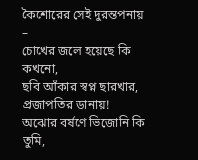কৈশোরের সেই দুরন্তপনায় –
চোখের জলে হয়েছে কি কখনো,
ছবি আঁকার স্বপ্ন ছারখার,
প্রজাপতির ডানায়!
অঝোর বর্ষণে ভিজোনি কি তুমি,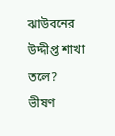ঝাউবনের উদ্দীপ্ত শাখা তলে?
ভীষণ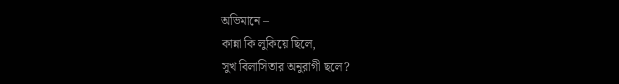অভিমানে –
কান্না কি লুকিয়ে ছিলে,
সুখ বিলাসিতার অনুরাগী ছলে?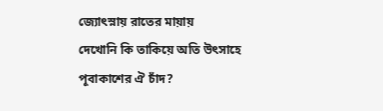জ্যোৎস্নায় রাতের মায়ায়
দেখোনি কি তাকিয়ে অতি উৎসাহে
পূবাকাশের ঐ চাঁদ?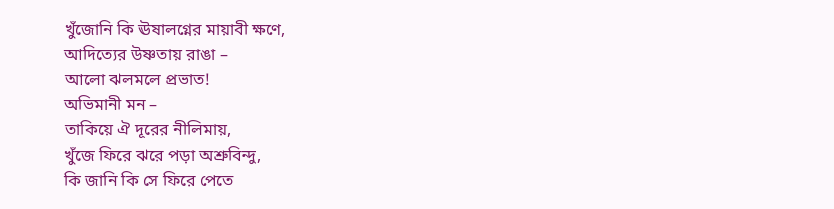খুঁজোনি কি ঊষালগ্নের মায়াবী ক্ষণে,
আদিত্যের উষ্ণতায় রাঙা –
আলো ঝলমলে প্রভাত!
অভিমানী মন –
তাকিয়ে ঐ দূরের নীলিমায়,
খুঁজে ফিরে ঝরে পড়া অশ্রুবিন্দু,
কি জানি কি সে ফিরে পেতে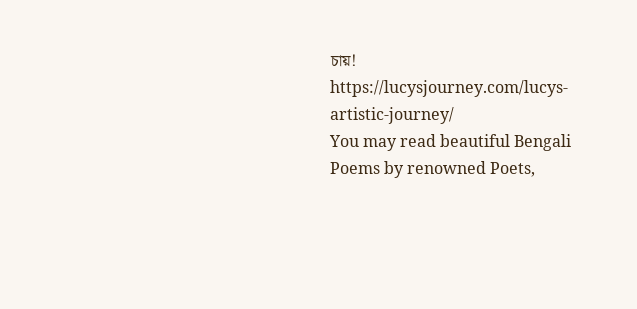চায়!
https://lucysjourney.com/lucys-artistic-journey/
You may read beautiful Bengali Poems by renowned Poets,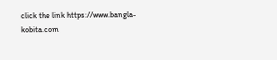click the link https://www.bangla-kobita.com